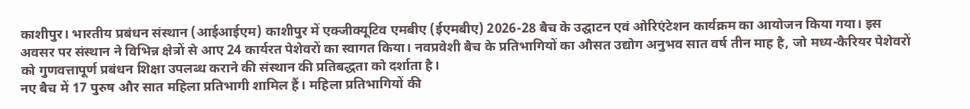काशीपुर। भारतीय प्रबंधन संस्थान (आईआईएम) काशीपुर में एक्जीक्यूटिव एमबीए (ईएमबीए) 2026-28 बैच के उद्घाटन एवं ओरिएंटेशन कार्यक्रम का आयोजन किया गया। इस अवसर पर संस्थान ने विभिन्न क्षेत्रों से आए 24 कार्यरत पेशेवरों का स्वागत किया। नवप्रवेशी बैच के प्रतिभागियों का औसत उद्योग अनुभव सात वर्ष तीन माह है, जो मध्य-कैरियर पेशेवरों को गुणवत्तापूर्ण प्रबंधन शिक्षा उपलब्ध कराने की संस्थान की प्रतिबद्धता को दर्शाता है।
नए बैच में 17 पुरुष और सात महिला प्रतिभागी शामिल हैं। महिला प्रतिभागियों की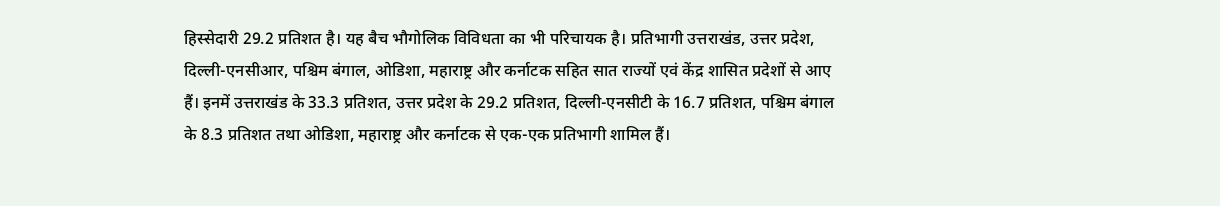हिस्सेदारी 29.2 प्रतिशत है। यह बैच भौगोलिक विविधता का भी परिचायक है। प्रतिभागी उत्तराखंड, उत्तर प्रदेश, दिल्ली-एनसीआर, पश्चिम बंगाल, ओडिशा, महाराष्ट्र और कर्नाटक सहित सात राज्यों एवं केंद्र शासित प्रदेशों से आए हैं। इनमें उत्तराखंड के 33.3 प्रतिशत, उत्तर प्रदेश के 29.2 प्रतिशत, दिल्ली-एनसीटी के 16.7 प्रतिशत, पश्चिम बंगाल के 8.3 प्रतिशत तथा ओडिशा, महाराष्ट्र और कर्नाटक से एक-एक प्रतिभागी शामिल हैं।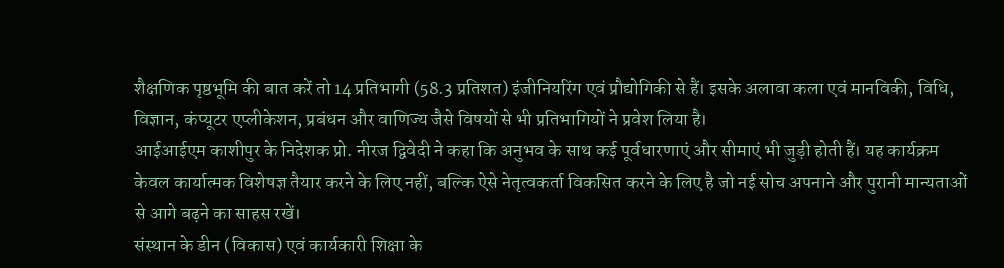शैक्षणिक पृष्ठभूमि की बात करें तो 14 प्रतिभागी (58.3 प्रतिशत) इंजीनियरिंग एवं प्रौद्योगिकी से हैं। इसके अलावा कला एवं मानविकी, विधि, विज्ञान, कंप्यूटर एप्लीकेशन, प्रबंधन और वाणिज्य जैसे विषयों से भी प्रतिभागियों ने प्रवेश लिया है।
आईआईएम काशीपुर के निदेशक प्रो. नीरज द्विवेदी ने कहा कि अनुभव के साथ कई पूर्वधारणाएं और सीमाएं भी जुड़ी होती हैं। यह कार्यक्रम केवल कार्यात्मक विशेषज्ञ तैयार करने के लिए नहीं, बल्कि ऐसे नेतृत्वकर्ता विकसित करने के लिए है जो नई सोच अपनाने और पुरानी मान्यताओं से आगे बढ़ने का साहस रखें।
संस्थान के डीन (विकास) एवं कार्यकारी शिक्षा के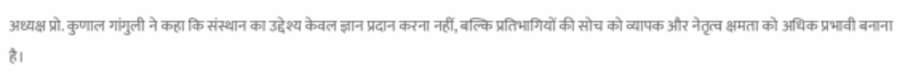अध्यक्ष प्रो. कुणाल गांगुली ने कहा कि संस्थान का उद्देश्य केवल ज्ञान प्रदान करना नहीं, बल्कि प्रतिभागियों की सोच को व्यापक और नेतृत्व क्षमता को अधिक प्रभावी बनाना है।